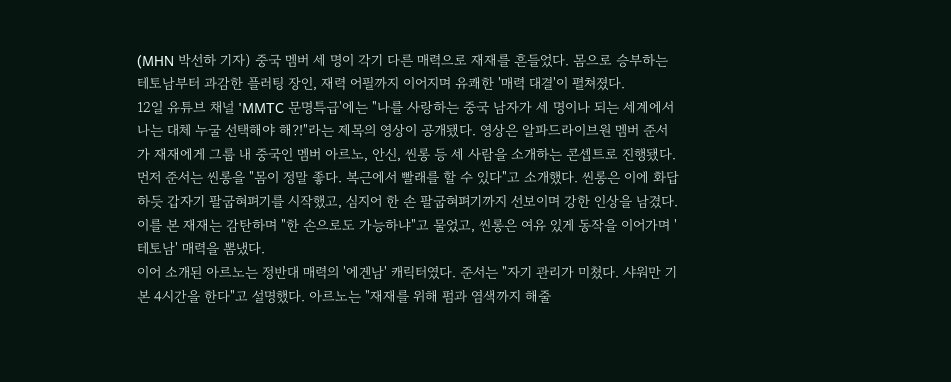(MHN 박선하 기자) 중국 멤버 세 명이 각기 다른 매력으로 재재를 흔들었다. 몸으로 승부하는 테토남부터 과감한 플러팅 장인, 재력 어필까지 이어지며 유쾌한 '매력 대결'이 펼쳐졌다.
12일 유튜브 채널 'MMTC 문명특급'에는 "나를 사랑하는 중국 남자가 세 명이나 되는 세계에서 나는 대체 누굴 선택해야 해?!"라는 제목의 영상이 공개됐다. 영상은 알파드라이브원 멤버 준서가 재재에게 그룹 내 중국인 멤버 아르노, 안신, 씬롱 등 세 사람을 소개하는 콘셉트로 진행됐다.
먼저 준서는 씬롱을 "몸이 정말 좋다. 복근에서 빨래를 할 수 있다"고 소개했다. 씬롱은 이에 화답하듯 갑자기 팔굽혀펴기를 시작했고, 심지어 한 손 팔굽혀펴기까지 선보이며 강한 인상을 남겼다. 이를 본 재재는 감탄하며 "한 손으로도 가능하냐"고 물었고, 씬롱은 여유 있게 동작을 이어가며 '테토남' 매력을 뽐냈다.
이어 소개된 아르노는 정반대 매력의 '에겐남' 캐릭터였다. 준서는 "자기 관리가 미쳤다. 샤워만 기본 4시간을 한다"고 설명했다. 아르노는 "재재를 위해 펌과 염색까지 해줄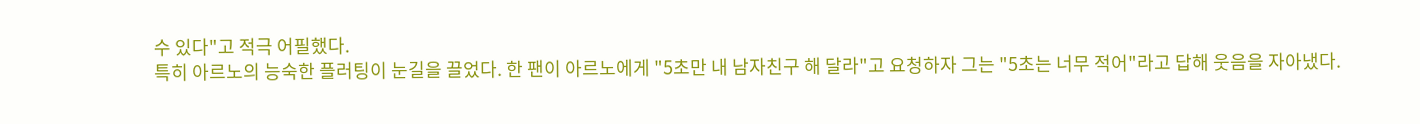수 있다"고 적극 어필했다.
특히 아르노의 능숙한 플러팅이 눈길을 끌었다. 한 팬이 아르노에게 "5초만 내 남자친구 해 달라"고 요청하자 그는 "5초는 너무 적어"라고 답해 웃음을 자아냈다.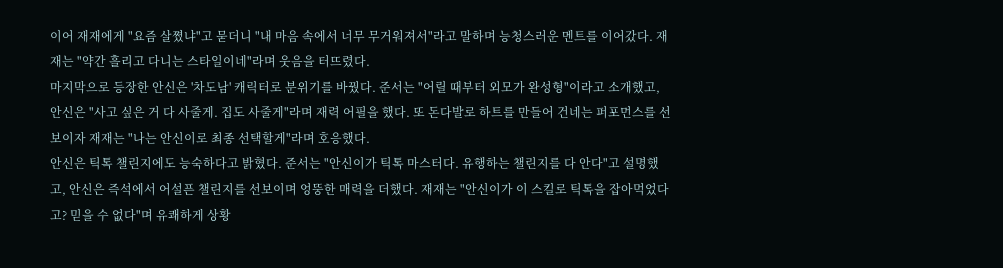이어 재재에게 "요즘 살쪘냐"고 묻더니 "내 마음 속에서 너무 무거워져서"라고 말하며 능청스러운 멘트를 이어갔다. 재재는 "약간 흘리고 다니는 스타일이네"라며 웃음을 터뜨렸다.
마지막으로 등장한 안신은 '차도남' 캐릭터로 분위기를 바꿨다. 준서는 "어릴 때부터 외모가 완성형"이라고 소개했고, 안신은 "사고 싶은 거 다 사줄게. 집도 사줄게"라며 재력 어필을 했다. 또 돈다발로 하트를 만들어 건네는 퍼포먼스를 선보이자 재재는 "나는 안신이로 최종 선택할게"라며 호응했다.
안신은 틱톡 챌린지에도 능숙하다고 밝혔다. 준서는 "안신이가 틱톡 마스터다. 유행하는 챌린지를 다 안다"고 설명했고, 안신은 즉석에서 어설픈 챌린지를 선보이며 엉뚱한 매력을 더했다. 재재는 "안신이가 이 스킬로 틱톡을 잡아먹었다고? 믿을 수 없다"며 유쾌하게 상황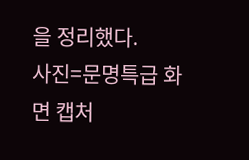을 정리했다.
사진=문명특급 화면 캡처